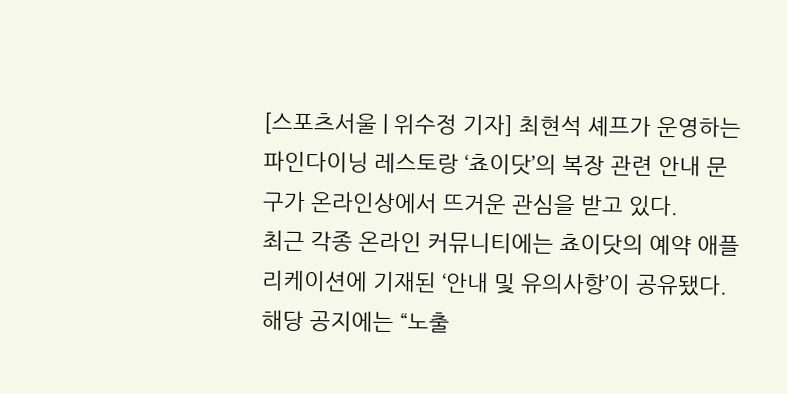[스포츠서울 | 위수정 기자] 최현석 셰프가 운영하는 파인다이닝 레스토랑 ‘쵸이닷’의 복장 관련 안내 문구가 온라인상에서 뜨거운 관심을 받고 있다.
최근 각종 온라인 커뮤니티에는 쵸이닷의 예약 애플리케이션에 기재된 ‘안내 및 유의사항’이 공유됐다. 해당 공지에는 “노출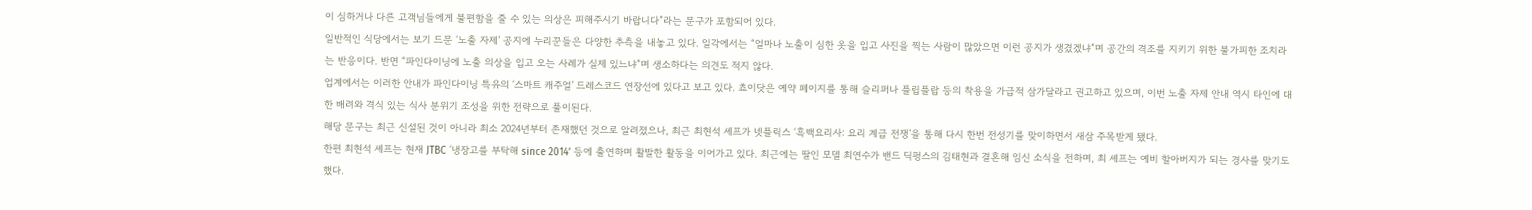이 심하거나 다른 고객님들에게 불편함을 줄 수 있는 의상은 피해주시기 바랍니다”라는 문구가 포함되어 있다.
일반적인 식당에서는 보기 드문 ‘노출 자제’ 공지에 누리꾼들은 다양한 추측을 내놓고 있다. 일각에서는 “얼마나 노출이 심한 옷을 입고 사진을 찍는 사람이 많았으면 이런 공지가 생겼겠냐”며 공간의 격조를 지키기 위한 불가피한 조치라는 반응이다. 반면 “파인다이닝에 노출 의상을 입고 오는 사례가 실제 있느냐”며 생소하다는 의견도 적지 않다.
업계에서는 이러한 안내가 파인다이닝 특유의 ‘스마트 캐주얼’ 드레스코드 연장선에 있다고 보고 있다. 쵸이닷은 예약 페이지를 통해 슬리퍼나 플립플랍 등의 착용을 가급적 삼가달라고 권고하고 있으며, 이번 노출 자제 안내 역시 타인에 대한 배려와 격식 있는 식사 분위기 조성을 위한 전략으로 풀이된다.
해당 문구는 최근 신설된 것이 아니라 최소 2024년부터 존재했던 것으로 알려졌으나, 최근 최현석 셰프가 넷플릭스 ‘흑백요리사: 요리 계급 전쟁’을 통해 다시 한번 전성기를 맞이하면서 새삼 주목받게 됐다.
한편 최현석 셰프는 현재 JTBC ‘냉장고를 부탁해 since 2014’ 등에 출연하며 활발한 활동을 이어가고 있다. 최근에는 딸인 모델 최연수가 밴드 딕펑스의 김태현과 결혼해 임신 소식을 전하며, 최 셰프는 예비 할아버지가 되는 경사를 맞기도 했다.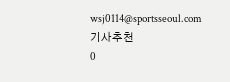wsj0114@sportsseoul.com
기사추천
0